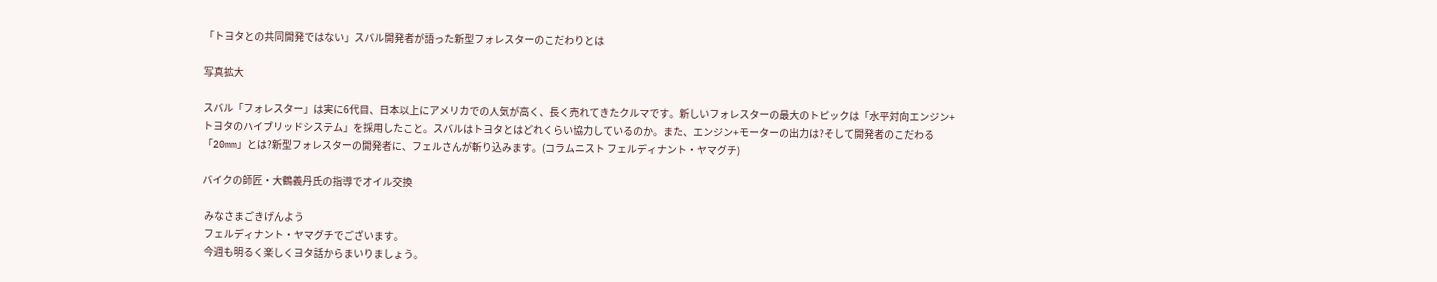「トヨタとの共同開発ではない」スバル開発者が語った新型フォレスターのこだわりとは

写真拡大

スバル「フォレスター」は実に6代目、日本以上にアメリカでの人気が高く、長く売れてきたクルマです。新しいフォレスターの最大のトピックは「水平対向エンジン+トヨタのハイブリッドシステム」を採用したこと。スバルはトヨタとはどれくらい協力しているのか。また、エンジン+モーターの出力は?そして開発者のこだわる「20mm」とは?新型フォレスターの開発者に、フェルさんが斬り込みます。(コラムニスト フェルディナント・ヤマグチ)

バイクの師匠・大鶴義丹氏の指導でオイル交換

 みなさまごきげんよう
 フェルディナント・ヤマグチでございます。
 今週も明るく楽しくヨタ話からまいりましょう。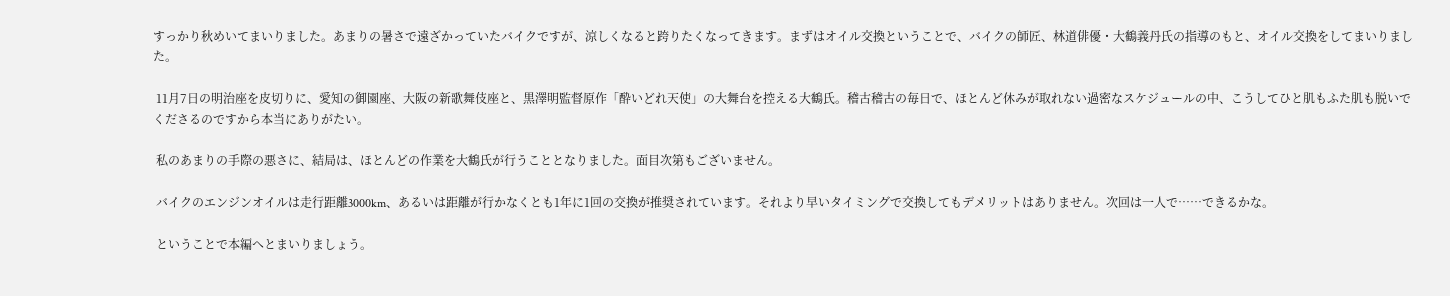すっかり秋めいてまいりました。あまりの暑さで遠ざかっていたバイクですが、涼しくなると跨りたくなってきます。まずはオイル交換ということで、バイクの師匠、林道俳優・大鶴義丹氏の指導のもと、オイル交換をしてまいりました。

 11月7日の明治座を皮切りに、愛知の御園座、大阪の新歌舞伎座と、黒澤明監督原作「酔いどれ天使」の大舞台を控える大鶴氏。稽古稽古の毎日で、ほとんど休みが取れない過密なスケジュールの中、こうしてひと肌もふた肌も脱いでくださるのですから本当にありがたい。

 私のあまりの手際の悪さに、結局は、ほとんどの作業を大鶴氏が行うこととなりました。面目次第もございません。

 バイクのエンジンオイルは走行距離3000km、あるいは距離が行かなくとも1年に1回の交換が推奨されています。それより早いタイミングで交換してもデメリットはありません。次回は一人で……できるかな。

 ということで本編へとまいりましょう。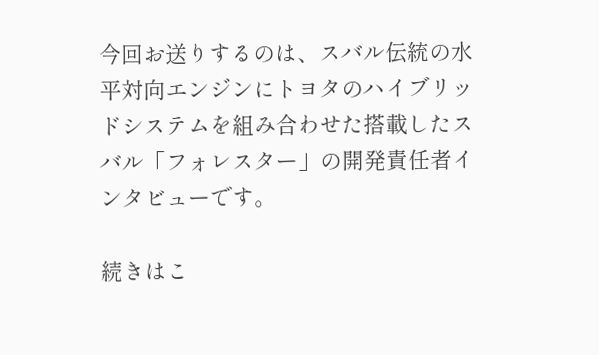今回お送りするのは、スバル伝統の水平対向エンジンにトヨタのハイブリッドシステムを組み合わせた搭載したスバル「フォレスター」の開発責任者インタビューです。

続きはこ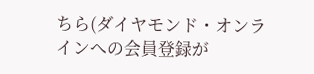ちら(ダイヤモンド・オンラインへの会員登録が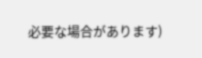必要な場合があります)